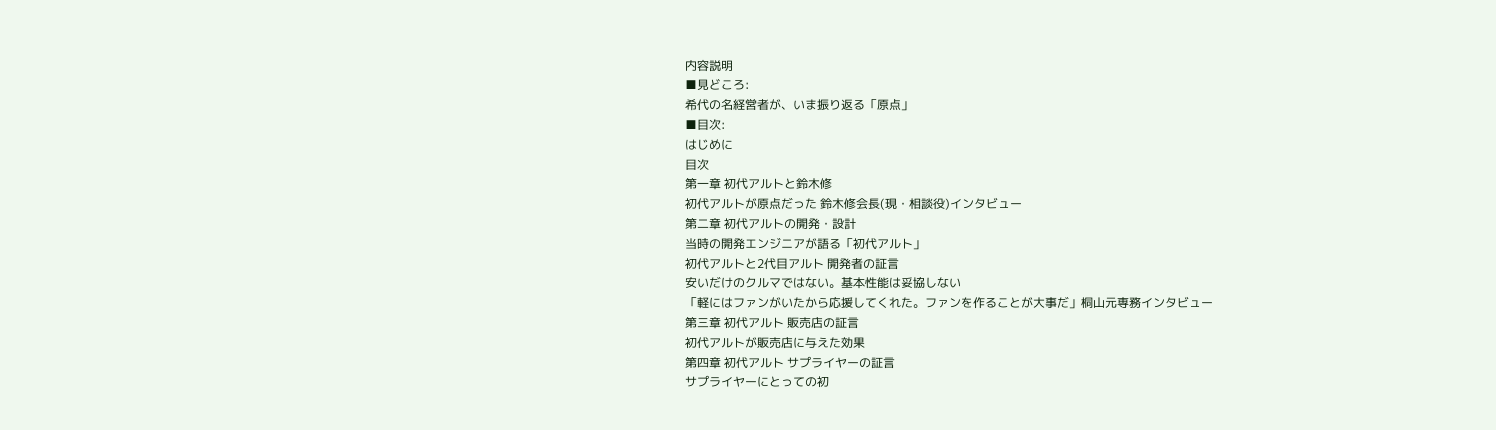内容説明
■見どころ:
希代の名経営者が、いま振り返る「原点」
■目次:
はじめに
目次
第一章 初代アルトと鈴木修
初代アルトが原点だった 鈴木修会長(現・相談役)インタビュー
第二章 初代アルトの開発・設計
当時の開発エンジニアが語る「初代アルト」
初代アルトと2代目アルト 開発者の証言
安いだけのクルマではない。基本性能は妥協しない
「軽にはファンがいたから応援してくれた。ファンを作ることが大事だ」桐山元専務インタビュー
第三章 初代アルト 販売店の証言
初代アルトが販売店に与えた効果
第四章 初代アルト サプライヤーの証言
サプライヤーにとっての初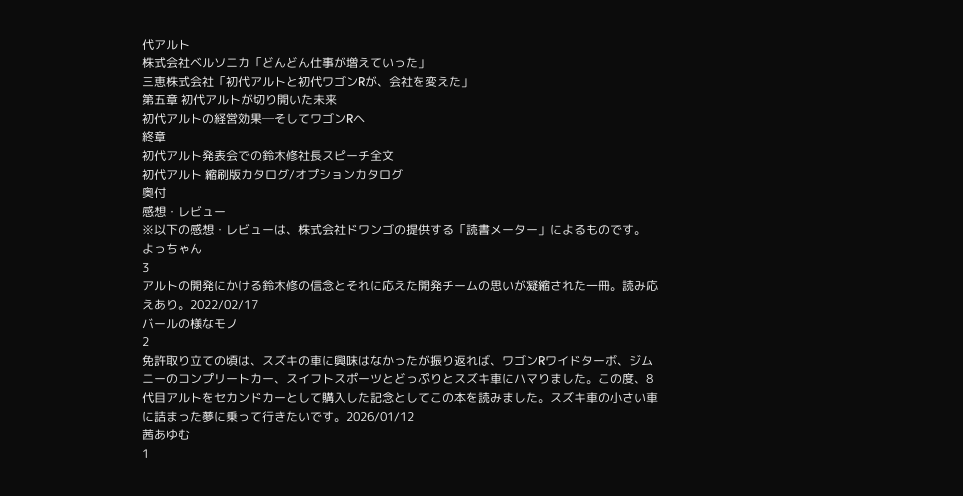代アルト
株式会社ベルソニカ「どんどん仕事が増えていった」
三恵株式会社「初代アルトと初代ワゴンRが、会社を変えた」
第五章 初代アルトが切り開いた未来
初代アルトの経営効果─そしてワゴンRヘ
終章
初代アルト発表会での鈴木修社長スピーチ全文
初代アルト 縮刷版カタログ/オプションカタログ
奥付
感想・レビュー
※以下の感想・レビューは、株式会社ドワンゴの提供する「読書メーター」によるものです。
よっちゃん
3
アルトの開発にかける鈴木修の信念とそれに応えた開発チームの思いが凝縮された一冊。読み応えあり。2022/02/17
バールの様なモノ
2
免許取り立ての頃は、スズキの車に興味はなかったが振り返れば、ワゴンRワイドターボ、ジムニーのコンプリートカー、スイフトスポーツとどっぷりとスズキ車にハマりました。この度、8代目アルトをセカンドカーとして購入した記念としてこの本を読みました。スズキ車の小さい車に詰まった夢に乗って行きたいです。2026/01/12
茜あゆむ
1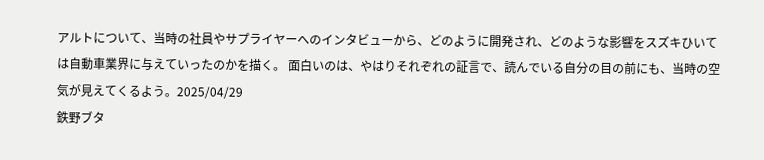アルトについて、当時の社員やサプライヤーへのインタビューから、どのように開発され、どのような影響をスズキひいては自動車業界に与えていったのかを描く。 面白いのは、やはりそれぞれの証言で、読んでいる自分の目の前にも、当時の空気が見えてくるよう。2025/04/29
鉄野ブタ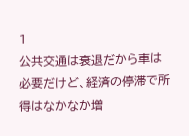1
公共交通は衰退だから車は必要だけど、経済の停滞で所得はなかなか増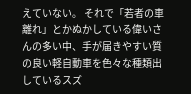えていない。 それで「若者の車離れ」とかぬかしている偉いさんの多い中、手が届きやすい質の良い軽自動車を色々な種類出しているスズ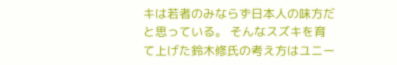キは若者のみならず日本人の味方だと思っている。 そんなスズキを育て上げた鈴木修氏の考え方はユニー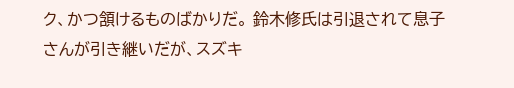ク、かつ頷けるものばかりだ。 鈴木修氏は引退されて息子さんが引き継いだが、スズキ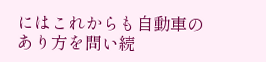にはこれからも自動車のあり方を問い続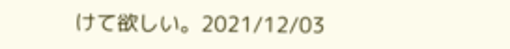けて欲しい。2021/12/03